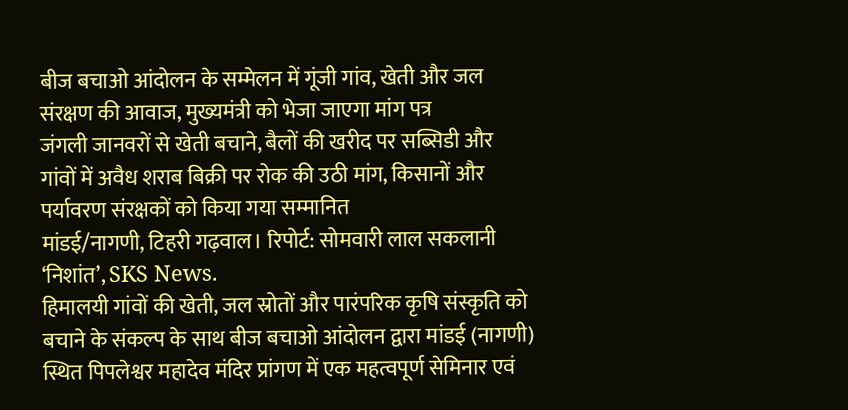बीज बचाओ आंदोलन के सम्मेलन में गूंजी गांव, खेती और जल संरक्षण की आवाज, मुख्यमंत्री को भेजा जाएगा मांग पत्र
जंगली जानवरों से खेती बचाने, बैलों की खरीद पर सब्सिडी और गांवों में अवैध शराब बिक्री पर रोक की उठी मांग, किसानों और पर्यावरण संरक्षकों को किया गया सम्मानित
मांडई/नागणी, टिहरी गढ़वाल। रिपोर्ट: सोमवारी लाल सकलानी ‘निशांत’, SKS News.
हिमालयी गांवों की खेती, जल स्रोतों और पारंपरिक कृषि संस्कृति को बचाने के संकल्प के साथ बीज बचाओ आंदोलन द्वारा मांडई (नागणी) स्थित पिपलेश्वर महादेव मंदिर प्रांगण में एक महत्वपूर्ण सेमिनार एवं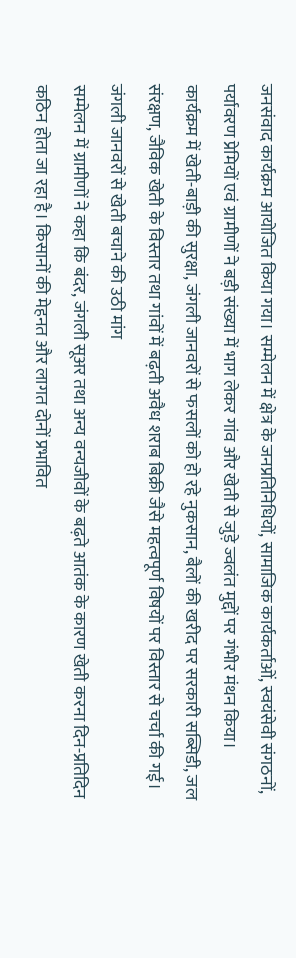जनसंवाद कार्यक्रम आयोजित किया गया। सम्मेलन में क्षेत्र के जनप्रतिनिधियों, सामाजिक कार्यकर्ताओं, स्वयंसेवी संगठनों, पर्यावरण प्रेमियों एवं ग्रामीणों ने बड़ी संख्या में भाग लेकर गांव और खेती से जुड़े ज्वलंत मुद्दों पर गंभीर मंथन किया।
कार्यक्रम में खेती-बाड़ी की सुरक्षा, जंगली जानवरों से फसलों को हो रहे नुकसान, बैलों की खरीद पर सरकारी सब्सिडी, जल संरक्षण, जैविक खेती के विस्तार तथा गांवों में बढ़ती अवैध शराब बिक्री जैसे महत्वपूर्ण विषयों पर विस्तार से चर्चा की गई।
जंगली जानवरों से खेती बचाने की उठी मांग
सम्मेलन में ग्रामीणों ने कहा कि बंदर, जंगली सूअर तथा अन्य वन्यजीवों के बढ़ते आतंक के कारण खेती करना दिन-प्रतिदिन कठिन होता जा रहा है। किसानों की मेहनत और लागत दोनों प्रभावित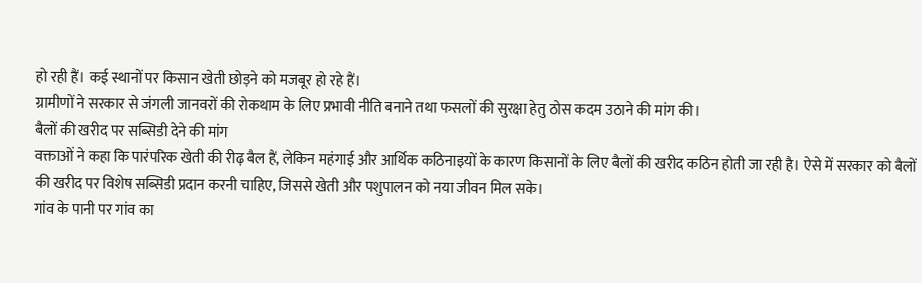हो रही हैं। कई स्थानों पर किसान खेती छोड़ने को मजबूर हो रहे हैं।
ग्रामीणों ने सरकार से जंगली जानवरों की रोकथाम के लिए प्रभावी नीति बनाने तथा फसलों की सुरक्षा हेतु ठोस कदम उठाने की मांग की।
बैलों की खरीद पर सब्सिडी देने की मांग
वक्ताओं ने कहा कि पारंपरिक खेती की रीढ़ बैल हैं, लेकिन महंगाई और आर्थिक कठिनाइयों के कारण किसानों के लिए बैलों की खरीद कठिन होती जा रही है। ऐसे में सरकार को बैलों की खरीद पर विशेष सब्सिडी प्रदान करनी चाहिए, जिससे खेती और पशुपालन को नया जीवन मिल सके।
गांव के पानी पर गांव का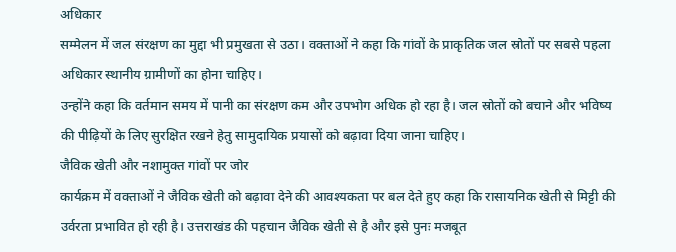अधिकार
सम्मेलन में जल संरक्षण का मुद्दा भी प्रमुखता से उठा। वक्ताओं ने कहा कि गांवों के प्राकृतिक जल स्रोतों पर सबसे पहला अधिकार स्थानीय ग्रामीणों का होना चाहिए।
उन्होंने कहा कि वर्तमान समय में पानी का संरक्षण कम और उपभोग अधिक हो रहा है। जल स्रोतों को बचाने और भविष्य की पीढ़ियों के लिए सुरक्षित रखने हेतु सामुदायिक प्रयासों को बढ़ावा दिया जाना चाहिए।
जैविक खेती और नशामुक्त गांवों पर जोर
कार्यक्रम में वक्ताओं ने जैविक खेती को बढ़ावा देने की आवश्यकता पर बल देते हुए कहा कि रासायनिक खेती से मिट्टी की उर्वरता प्रभावित हो रही है। उत्तराखंड की पहचान जैविक खेती से है और इसे पुनः मजबूत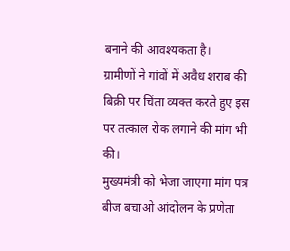बनाने की आवश्यकता है।
ग्रामीणों ने गांवों में अवैध शराब की बिक्री पर चिंता व्यक्त करते हुए इस पर तत्काल रोक लगाने की मांग भी की।
मुख्यमंत्री को भेजा जाएगा मांग पत्र
बीज बचाओ आंदोलन के प्रणेता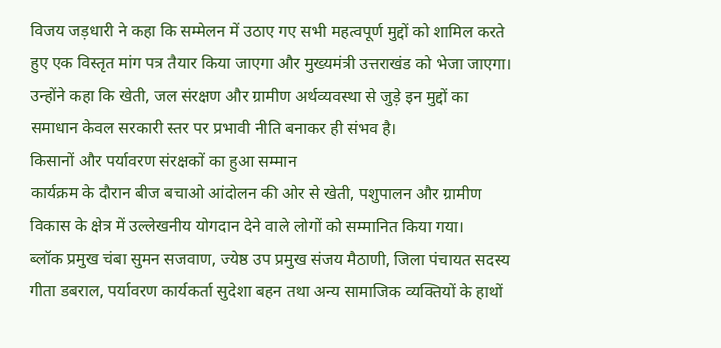विजय जड़धारी ने कहा कि सम्मेलन में उठाए गए सभी महत्वपूर्ण मुद्दों को शामिल करते हुए एक विस्तृत मांग पत्र तैयार किया जाएगा और मुख्यमंत्री उत्तराखंड को भेजा जाएगा।
उन्होंने कहा कि खेती, जल संरक्षण और ग्रामीण अर्थव्यवस्था से जुड़े इन मुद्दों का समाधान केवल सरकारी स्तर पर प्रभावी नीति बनाकर ही संभव है।
किसानों और पर्यावरण संरक्षकों का हुआ सम्मान
कार्यक्रम के दौरान बीज बचाओ आंदोलन की ओर से खेती, पशुपालन और ग्रामीण विकास के क्षेत्र में उल्लेखनीय योगदान देने वाले लोगों को सम्मानित किया गया।
ब्लॉक प्रमुख चंबा सुमन सजवाण, ज्येष्ठ उप प्रमुख संजय मैठाणी, जिला पंचायत सदस्य गीता डबराल, पर्यावरण कार्यकर्ता सुदेशा बहन तथा अन्य सामाजिक व्यक्तियों के हाथों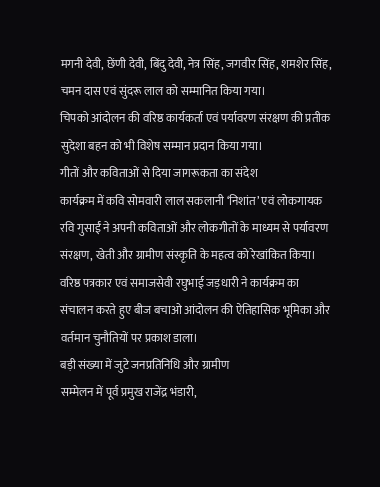मगनी देवी, छेंणी देवी, बिंदु देवी, नेत्र सिंह, जगवीर सिंह, शमशेर सिंह, चमन दास एवं सुंदरू लाल को सम्मानित किया गया।
चिपको आंदोलन की वरिष्ठ कार्यकर्ता एवं पर्यावरण संरक्षण की प्रतीक सुदेशा बहन को भी विशेष सम्मान प्रदान किया गया।
गीतों और कविताओं से दिया जागरूकता का संदेश
कार्यक्रम में कवि सोमवारी लाल सकलानी ‘निशांत’ एवं लोकगायक रवि गुसाईं ने अपनी कविताओं और लोकगीतों के माध्यम से पर्यावरण संरक्षण, खेती और ग्रामीण संस्कृति के महत्व को रेखांकित किया।
वरिष्ठ पत्रकार एवं समाजसेवी रघुभाई जड़धारी ने कार्यक्रम का संचालन करते हुए बीज बचाओ आंदोलन की ऐतिहासिक भूमिका और वर्तमान चुनौतियों पर प्रकाश डाला।
बड़ी संख्या में जुटे जनप्रतिनिधि और ग्रामीण
सम्मेलन में पूर्व प्रमुख राजेंद्र भंडारी,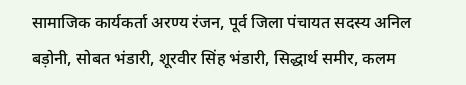सामाजिक कार्यकर्ता अरण्य रंजन, पूर्व जिला पंचायत सदस्य अनिल बड़ोनी, सोबत भंडारी, शूरवीर सिंह भंडारी, सिद्धार्थ समीर, कलम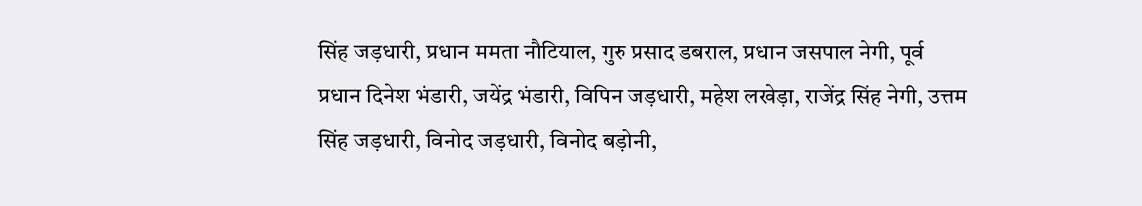सिंह जड़धारी, प्रधान ममता नौटियाल, गुरु प्रसाद डबराल, प्रधान जसपाल नेगी, पूर्व प्रधान दिनेश भंडारी, जयेंद्र भंडारी, विपिन जड़धारी, महेश लखेड़ा, राजेंद्र सिंह नेगी, उत्तम सिंह जड़धारी, विनोद जड़धारी, विनोद बड़ोनी,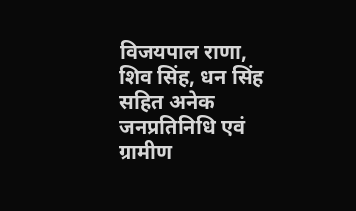विजयपाल राणा, शिव सिंह, धन सिंह सहित अनेक जनप्रतिनिधि एवं ग्रामीण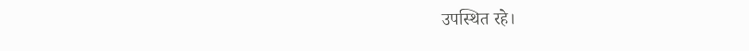उपस्थित रहे।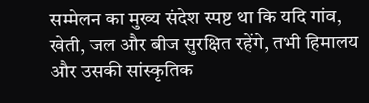सम्मेलन का मुख्य संदेश स्पष्ट था कि यदि गांव, खेती, जल और बीज सुरक्षित रहेंगे, तभी हिमालय और उसकी सांस्कृतिक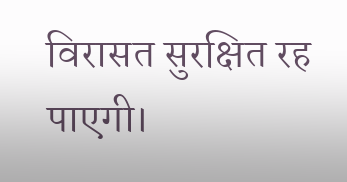विरासत सुरक्षित रह पाएगी।